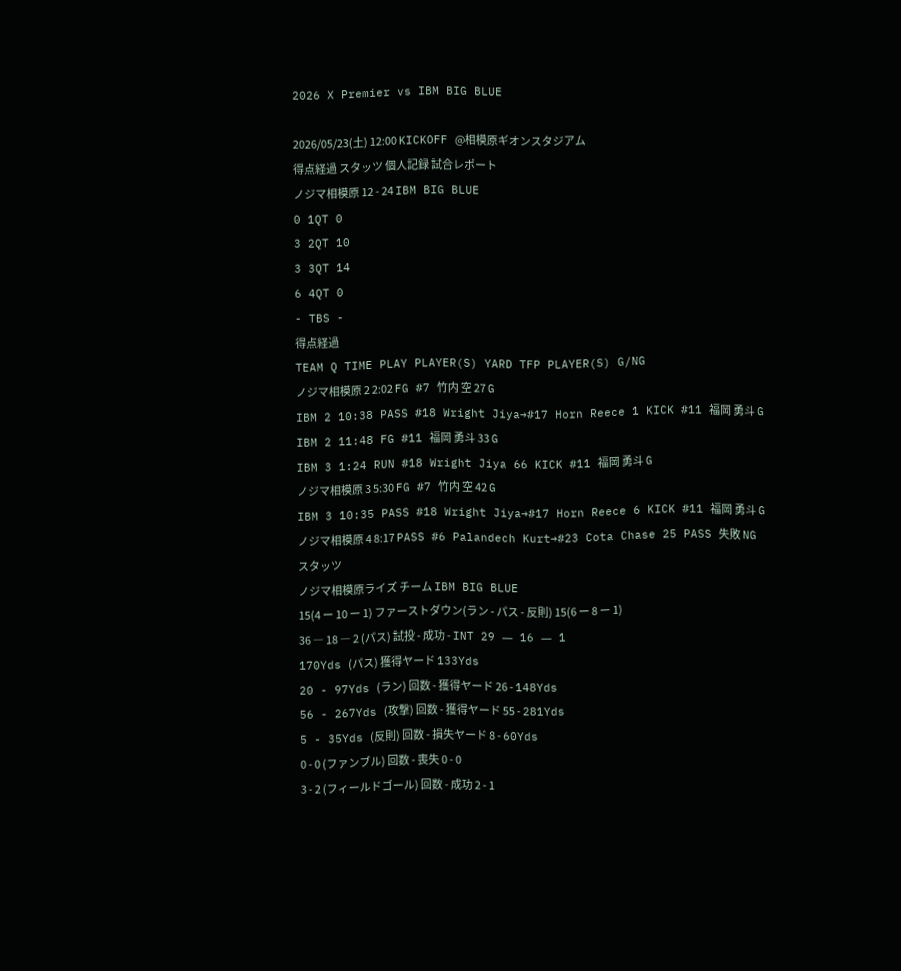2026 X Premier vs IBM BIG BLUE

2026/05/23(土) 12:00 KICKOFF @相模原ギオンスタジアム
得点経過 スタッツ 個人記録 試合レポート
ノジマ相模原 12 - 24 IBM BIG BLUE
0 1QT 0
3 2QT 10
3 3QT 14
6 4QT 0
- TBS -
得点経過
TEAM Q TIME PLAY PLAYER(S) YARD TFP PLAYER(S) G/NG
ノジマ相模原 2 2:02 FG #7 竹内 空 27 G
IBM 2 10:38 PASS #18 Wright Jiya→#17 Horn Reece 1 KICK #11 福岡 勇斗 G
IBM 2 11:48 FG #11 福岡 勇斗 33 G
IBM 3 1:24 RUN #18 Wright Jiya 66 KICK #11 福岡 勇斗 G
ノジマ相模原 3 5:30 FG #7 竹内 空 42 G
IBM 3 10:35 PASS #18 Wright Jiya→#17 Horn Reece 6 KICK #11 福岡 勇斗 G
ノジマ相模原 4 8:17 PASS #6 Palandech Kurt→#23 Cota Chase 25 PASS 失敗 NG
スタッツ
ノジマ相模原ライズ チーム IBM BIG BLUE
15(4 ー 10 ー 1) ファーストダウン(ラン - パス - 反則) 15(6 ー 8 ー 1)
36 ― 18 ― 2 (パス) 試投 - 成功 - INT 29 ― 16 ― 1
170Yds (パス) 獲得ヤード 133Yds
20 - 97Yds (ラン) 回数 - 獲得ヤード 26 - 148Yds
56 - 267Yds (攻撃) 回数 - 獲得ヤード 55 - 281Yds
5 - 35Yds (反則) 回数 - 損失ヤード 8 - 60Yds
0 - 0 (ファンブル) 回数 - 喪失 0 - 0
3 - 2 (フィールドゴール) 回数 - 成功 2 - 1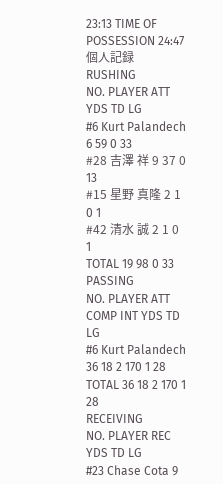23:13 TIME OF POSSESSION 24:47
個人記録
RUSHING
NO. PLAYER ATT YDS TD LG
#6 Kurt Palandech 6 59 0 33
#28 吉澤 祥 9 37 0 13
#15 星野 真隆 2 1 0 1
#42 清水 誠 2 1 0 1
TOTAL 19 98 0 33
PASSING
NO. PLAYER ATT COMP INT YDS TD LG
#6 Kurt Palandech 36 18 2 170 1 28
TOTAL 36 18 2 170 1 28
RECEIVING
NO. PLAYER REC YDS TD LG
#23 Chase Cota 9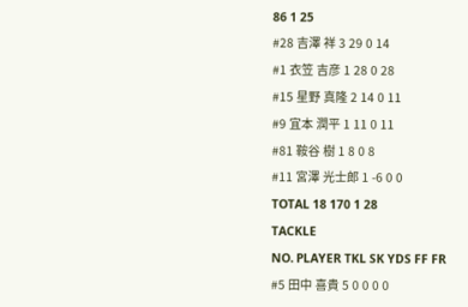86 1 25
#28 吉澤 祥 3 29 0 14
#1 衣笠 吉彦 1 28 0 28
#15 星野 真隆 2 14 0 11
#9 宜本 潤平 1 11 0 11
#81 鞍谷 樹 1 8 0 8
#11 宮澤 光士郎 1 -6 0 0
TOTAL 18 170 1 28
TACKLE
NO. PLAYER TKL SK YDS FF FR
#5 田中 喜貴 5 0 0 0 0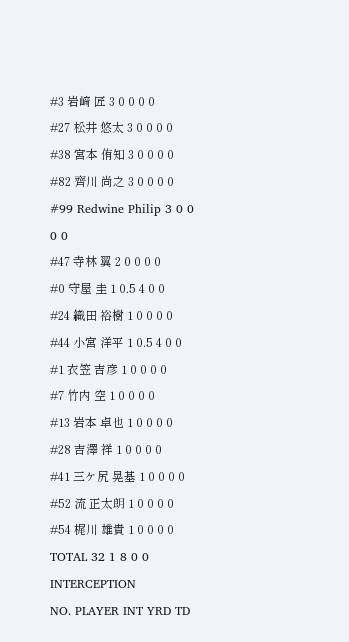#3 岩﨑 匠 3 0 0 0 0
#27 松井 悠太 3 0 0 0 0
#38 宮本 侑知 3 0 0 0 0
#82 齊川 尚之 3 0 0 0 0
#99 Redwine Philip 3 0 0 0 0
#47 寺林 翼 2 0 0 0 0
#0 守屋 圭 1 0.5 4 0 0
#24 織田 裕樹 1 0 0 0 0
#44 小宮 洋平 1 0.5 4 0 0
#1 衣笠 吉彦 1 0 0 0 0
#7 竹内 空 1 0 0 0 0
#13 岩本 卓也 1 0 0 0 0
#28 吉澤 祥 1 0 0 0 0
#41 三ケ尻 晃基 1 0 0 0 0
#52 流 正太朗 1 0 0 0 0
#54 梶川 雄貴 1 0 0 0 0
TOTAL 32 1 8 0 0
INTERCEPTION
NO. PLAYER INT YRD TD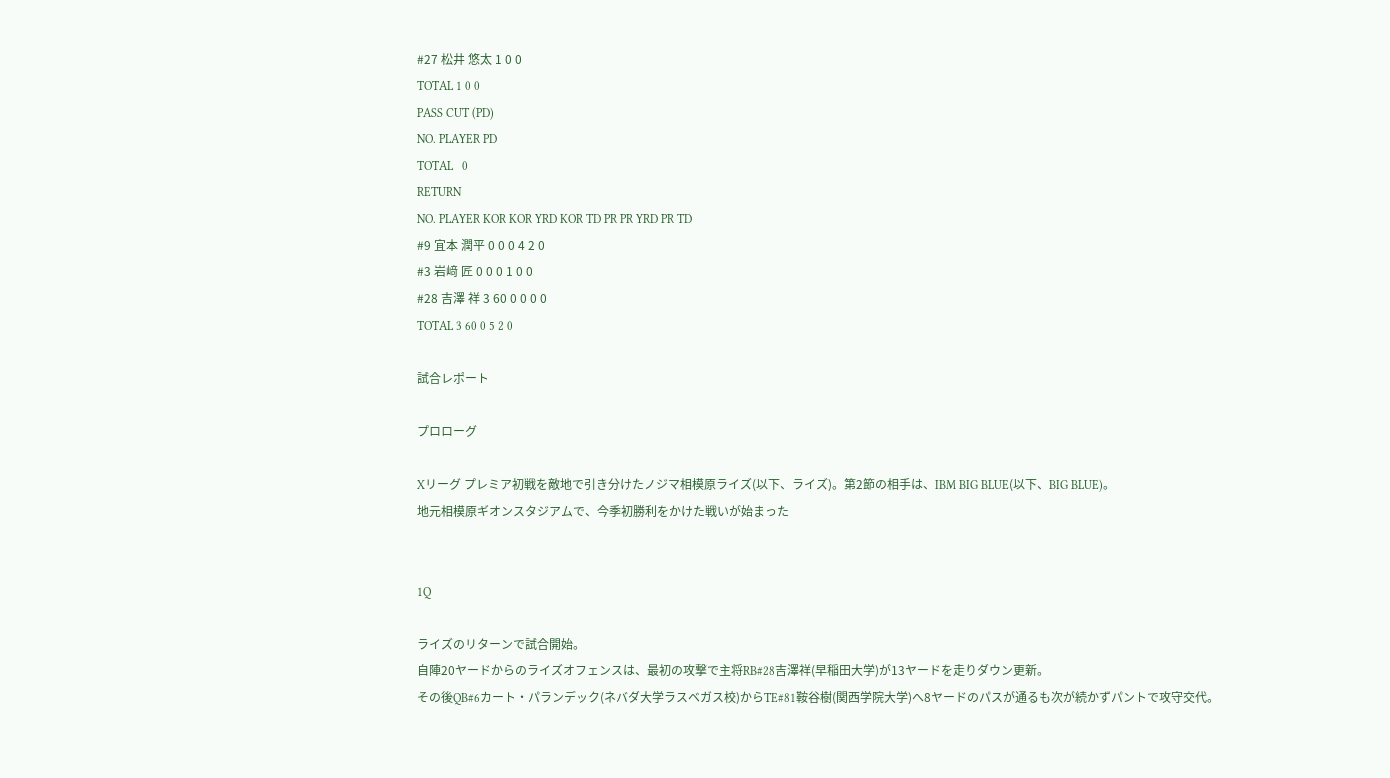#27 松井 悠太 1 0 0
TOTAL 1 0 0
PASS CUT (PD)
NO. PLAYER PD
TOTAL   0
RETURN
NO. PLAYER KOR KOR YRD KOR TD PR PR YRD PR TD
#9 宜本 潤平 0 0 0 4 2 0
#3 岩﨑 匠 0 0 0 1 0 0
#28 吉澤 祥 3 60 0 0 0 0
TOTAL 3 60 0 5 2 0

試合レポート

プロローグ

Xリーグ プレミア初戦を敵地で引き分けたノジマ相模原ライズ(以下、ライズ)。第2節の相手は、IBM BIG BLUE(以下、BIG BLUE)。
地元相模原ギオンスタジアムで、今季初勝利をかけた戦いが始まった


1Q

ライズのリターンで試合開始。
自陣20ヤードからのライズオフェンスは、最初の攻撃で主将RB#28吉澤祥(早稲田大学)が13ヤードを走りダウン更新。
その後QB#6カート・パランデック(ネバダ大学ラスベガス校)からTE#81鞍谷樹(関西学院大学)へ8ヤードのパスが通るも次が続かずパントで攻守交代。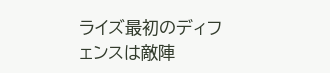ライズ最初のディフェンスは敵陣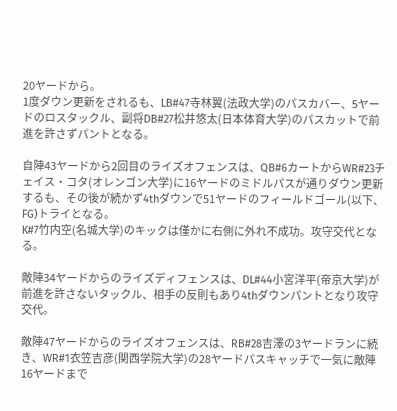20ヤードから。
1度ダウン更新をされるも、LB#47寺林翼(法政大学)のパスカバー、5ヤードのロスタックル、副将DB#27松井悠太(日本体育大学)のパスカットで前進を許さずパントとなる。

自陣43ヤードから2回目のライズオフェンスは、QB#6カートからWR#23チェイス・コタ(オレンゴン大学)に16ヤードのミドルパスが通りダウン更新するも、その後が続かず4thダウンで51ヤードのフィールドゴール(以下、FG)トライとなる。
K#7竹内空(名城大学)のキックは僅かに右側に外れ不成功。攻守交代となる。

敵陣34ヤードからのライズディフェンスは、DL#44小宮洋平(帝京大学)が前進を許さないタックル、相手の反則もあり4thダウンパントとなり攻守交代。

敵陣47ヤードからのライズオフェンスは、RB#28吉澤の3ヤードランに続き、WR#1衣笠吉彦(関西学院大学)の28ヤードパスキャッチで一気に敵陣16ヤードまで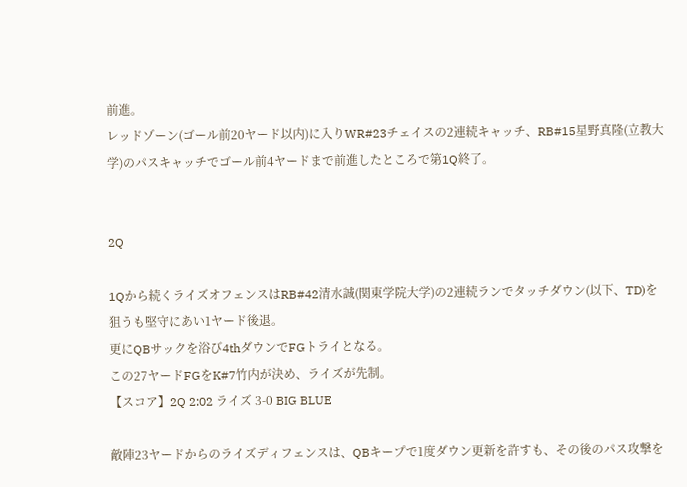前進。
レッドゾーン(ゴール前20ヤード以内)に入りWR#23チェイスの2連続キャッチ、RB#15星野真隆(立教大学)のパスキャッチでゴール前4ヤードまで前進したところで第1Q終了。


2Q

1Qから続くライズオフェンスはRB#42清水誠(関東学院大学)の2連続ランでタッチダウン(以下、TD)を狙うも堅守にあい1ヤード後退。
更にQBサックを浴び4thダウンでFGトライとなる。
この27ヤードFGをK#7竹内が決め、ライズが先制。
【スコア】2Q 2:02 ライズ 3-0 BIG BLUE

敵陣23ヤードからのライズディフェンスは、QBキープで1度ダウン更新を許すも、その後のパス攻撃を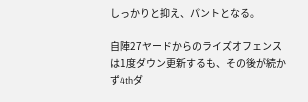しっかりと抑え、パントとなる。

自陣27ヤードからのライズオフェンスは1度ダウン更新するも、その後が続かず4thダ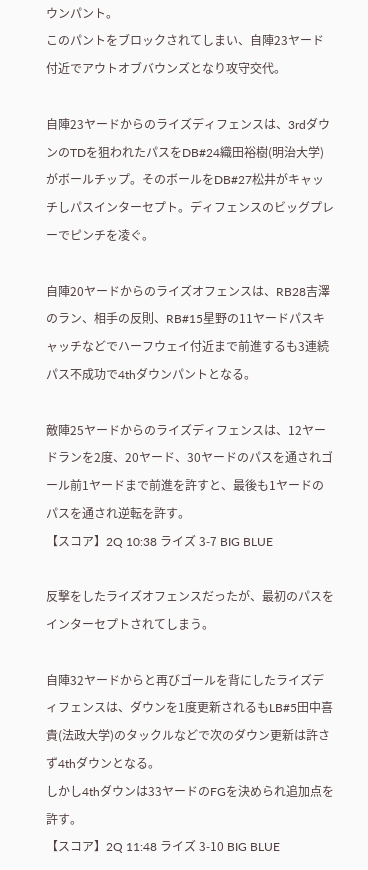ウンパント。
このパントをブロックされてしまい、自陣23ヤード付近でアウトオブバウンズとなり攻守交代。

自陣23ヤードからのライズディフェンスは、3rdダウンのTDを狙われたパスをDB#24織田裕樹(明治大学)がボールチップ。そのボールをDB#27松井がキャッチしパスインターセプト。ディフェンスのビッグプレーでピンチを凌ぐ。

自陣20ヤードからのライズオフェンスは、RB28吉澤のラン、相手の反則、RB#15星野の11ヤードパスキャッチなどでハーフウェイ付近まで前進するも3連続パス不成功で4thダウンパントとなる。

敵陣25ヤードからのライズディフェンスは、12ヤードランを2度、20ヤード、30ヤードのパスを通されゴール前1ヤードまで前進を許すと、最後も1ヤードのパスを通され逆転を許す。
【スコア】2Q 10:38 ライズ 3-7 BIG BLUE

反撃をしたライズオフェンスだったが、最初のパスをインターセプトされてしまう。

自陣32ヤードからと再びゴールを背にしたライズディフェンスは、ダウンを1度更新されるもLB#5田中喜貴(法政大学)のタックルなどで次のダウン更新は許さず4thダウンとなる。
しかし4thダウンは33ヤードのFGを決められ追加点を許す。
【スコア】2Q 11:48 ライズ 3-10 BIG BLUE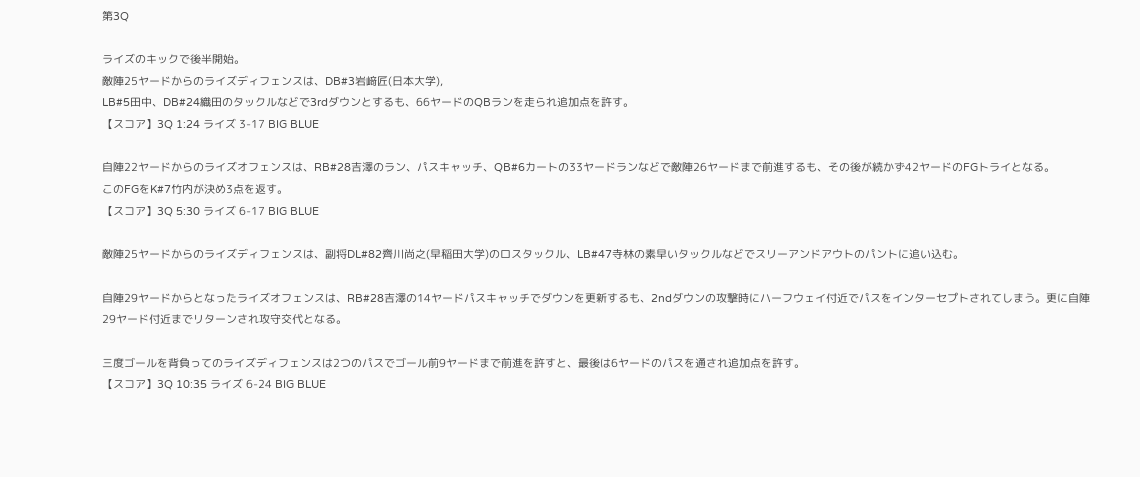第3Q

ライズのキックで後半開始。
敵陣25ヤードからのライズディフェンスは、DB#3岩﨑匠(日本大学),
LB#5田中、DB#24織田のタックルなどで3rdダウンとするも、66ヤードのQBランを走られ追加点を許す。
【スコア】3Q 1:24 ライズ 3-17 BIG BLUE

自陣22ヤードからのライズオフェンスは、RB#28吉澤のラン、パスキャッチ、QB#6カートの33ヤードランなどで敵陣26ヤードまで前進するも、その後が続かず42ヤードのFGトライとなる。
このFGをK#7竹内が決め3点を返す。
【スコア】3Q 5:30 ライズ 6-17 BIG BLUE

敵陣25ヤードからのライズディフェンスは、副将DL#82齊川尚之(早稲田大学)のロスタックル、LB#47寺林の素早いタックルなどでスリーアンドアウトのパントに追い込む。

自陣29ヤードからとなったライズオフェンスは、RB#28吉澤の14ヤードパスキャッチでダウンを更新するも、2ndダウンの攻撃時にハーフウェイ付近でパスをインターセプトされてしまう。更に自陣29ヤード付近までリターンされ攻守交代となる。

三度ゴールを背負ってのライズディフェンスは2つのパスでゴール前9ヤードまで前進を許すと、最後は6ヤードのパスを通され追加点を許す。
【スコア】3Q 10:35 ライズ 6-24 BIG BLUE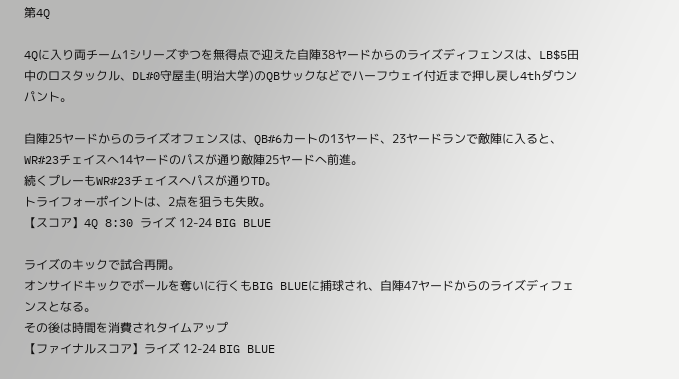第4Q

4Qに入り両チーム1シリーズずつを無得点で迎えた自陣38ヤードからのライズディフェンスは、LB$5田中のロスタックル、DL#0守屋圭(明治大学)のQBサックなどでハーフウェイ付近まで押し戻し4thダウンパント。

自陣25ヤードからのライズオフェンスは、QB#6カートの13ヤード、23ヤードランで敵陣に入ると、WR#23チェイスへ14ヤードのパスが通り敵陣25ヤードへ前進。
続くプレーもWR#23チェイスへパスが通りTD。
トライフォーポイントは、2点を狙うも失敗。
【スコア】4Q 8:30 ライズ 12-24 BIG BLUE

ライズのキックで試合再開。
オンサイドキックでボールを奪いに行くもBIG BLUEに捕球され、自陣47ヤードからのライズディフェンスとなる。
その後は時間を消費されタイムアップ
【ファイナルスコア】ライズ 12-24 BIG BLUE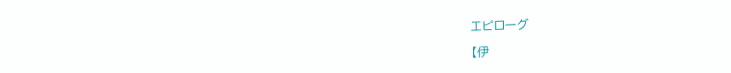エピローグ

【伊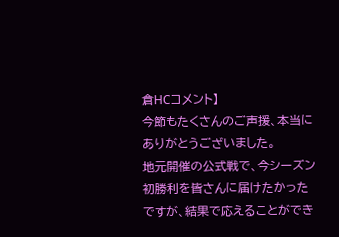倉HCコメント】
今節もたくさんのご声援、本当にありがとうございました。
地元開催の公式戦で、今シーズン初勝利を皆さんに届けたかったですが、結果で応えることができ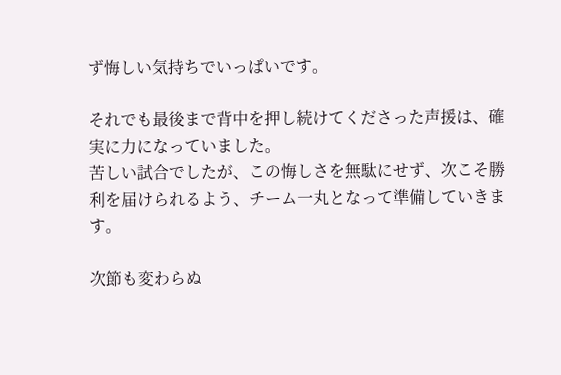ず悔しい気持ちでいっぱいです。

それでも最後まで背中を押し続けてくださった声援は、確実に力になっていました。
苦しい試合でしたが、この悔しさを無駄にせず、次こそ勝利を届けられるよう、チーム一丸となって準備していきます。

次節も変わらぬ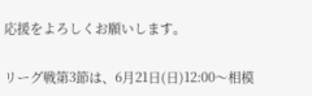応援をよろしくお願いします。

リーグ戦第3節は、6月21日(日)12:00〜相模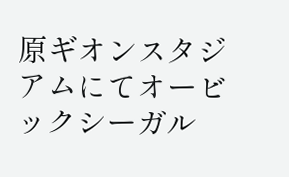原ギオンスタジアムにてオービックシーガル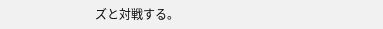ズと対戦する。